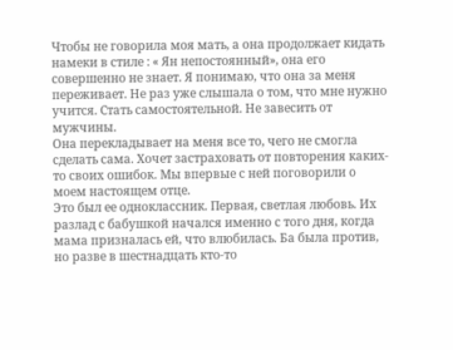Чтобы не говорила моя мать, а она продолжает кидать намеки в стиле : « Ян непостоянный», она его совершенно не знает. Я понимаю, что она за меня переживает. Не раз уже слышала о том, что мне нужно учится. Стать самостоятельной. Не завесить от мужчины.
Она перекладывает на меня все то, чего не смогла сделать сама. Хочет застраховать от повторения каких-то своих ошибок. Мы впервые с ней поговорили о моем настоящем отце.
Это был ее одноклассник. Первая, светлая любовь. Их разлад с бабушкой начался именно с того дня, когда мама призналась ей, что влюбилась. Ба была против, но разве в шестнадцать кто-то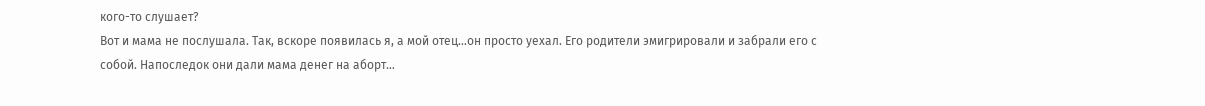кого-то слушает?
Вот и мама не послушала. Так, вскоре появилась я, а мой отец…он просто уехал. Его родители эмигрировали и забрали его с собой. Напоследок они дали мама денег на аборт…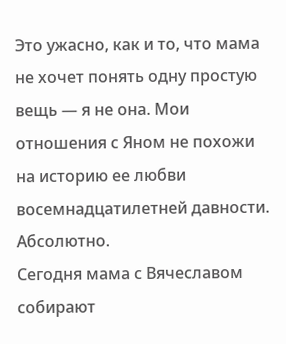Это ужасно, как и то, что мама не хочет понять одну простую вещь — я не она. Мои отношения с Яном не похожи на историю ее любви восемнадцатилетней давности. Абсолютно.
Сегодня мама с Вячеславом собирают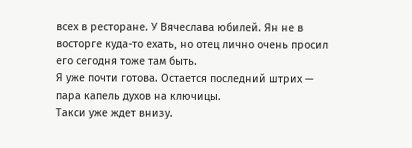всех в ресторане. У Вячеслава юбилей. Ян не в восторге куда-то ехать, но отец лично очень просил его сегодня тоже там быть.
Я уже почти готова. Остается последний штрих — пара капель духов на ключицы.
Такси уже ждет внизу.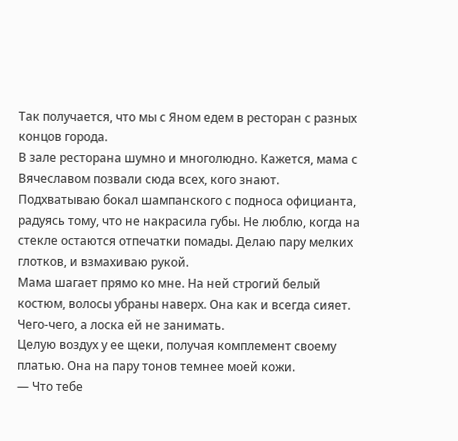Так получается, что мы с Яном едем в ресторан с разных концов города.
В зале ресторана шумно и многолюдно. Кажется, мама с Вячеславом позвали сюда всех, кого знают.
Подхватываю бокал шампанского с подноса официанта, радуясь тому, что не накрасила губы. Не люблю, когда на стекле остаются отпечатки помады. Делаю пару мелких глотков, и взмахиваю рукой.
Мама шагает прямо ко мне. На ней строгий белый костюм, волосы убраны наверх. Она как и всегда сияет. Чего-чего, а лоска ей не занимать.
Целую воздух у ее щеки, получая комплемент своему платью. Она на пару тонов темнее моей кожи.
— Что тебе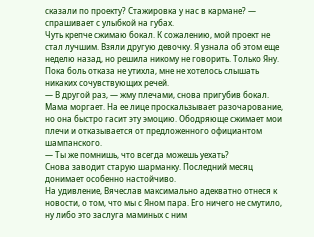сказали по проекту? Стажировка у нас в кармане? — спрашивает с улыбкой на губах.
Чуть крепче сжимаю бокал. К сожалению, мой проект не стал лучшим. Взяли другую девочку. Я узнала об этом еще неделю назад, но решила никому не говорить. Только Яну. Пока боль отказа не утихла, мне не хотелось слышать никаких сочувствующих речей.
— В другой раз, — жму плечами, снова пригубив бокал.
Мама моргает. На ее лице проскальзывает разочарование, но она быстро гасит эту эмоцию. Ободряюще сжимает мои плечи и отказывается от предложенного официантом шампанского.
— Ты же помнишь, что всегда можешь уехать?
Снова заводит старую шарманку. Последний месяц донимает особенно настойчиво.
На удивление, Вячеслав максимально адекватно отнеся к новости, о том, что мы с Яном пара. Его ничего не смутило, ну либо это заслуга маминых с ним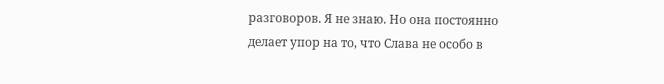разговоров. Я не знаю. Но она постоянно делает упор на то, что Слава не особо в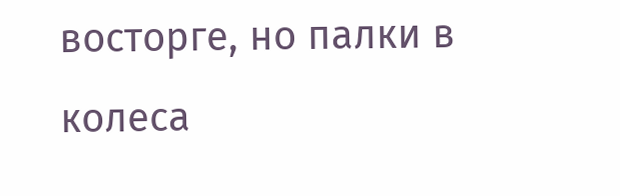восторге, но палки в колеса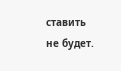ставить не будет.